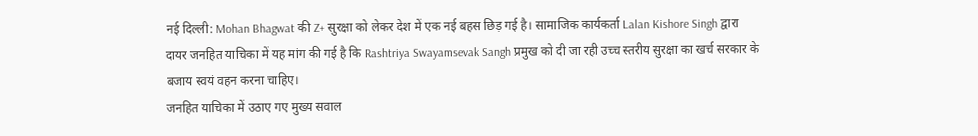नई दिल्ली: Mohan Bhagwat की Z+ सुरक्षा को लेकर देश में एक नई बहस छिड़ गई है। सामाजिक कार्यकर्ता Lalan Kishore Singh द्वारा दायर जनहित याचिका में यह मांग की गई है कि Rashtriya Swayamsevak Sangh प्रमुख को दी जा रही उच्च स्तरीय सुरक्षा का खर्च सरकार के बजाय स्वयं वहन करना चाहिए।
जनहित याचिका में उठाए गए मुख्य सवाल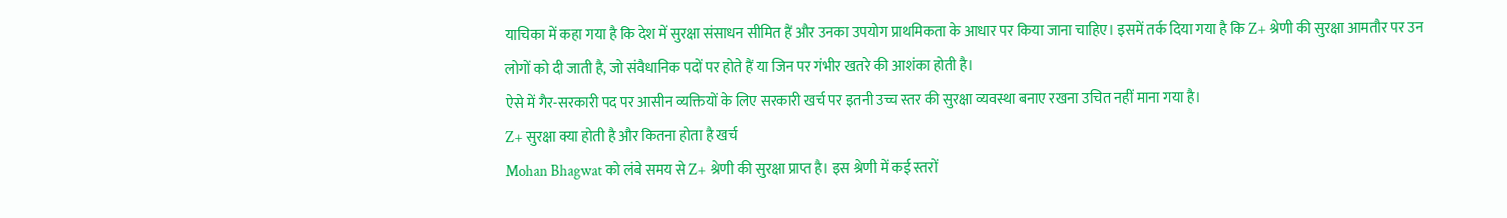याचिका में कहा गया है कि देश में सुरक्षा संसाधन सीमित हैं और उनका उपयोग प्राथमिकता के आधार पर किया जाना चाहिए। इसमें तर्क दिया गया है कि Z+ श्रेणी की सुरक्षा आमतौर पर उन लोगों को दी जाती है, जो संवैधानिक पदों पर होते हैं या जिन पर गंभीर खतरे की आशंका होती है।
ऐसे में गैर-सरकारी पद पर आसीन व्यक्तियों के लिए सरकारी खर्च पर इतनी उच्च स्तर की सुरक्षा व्यवस्था बनाए रखना उचित नहीं माना गया है।
Z+ सुरक्षा क्या होती है और कितना होता है खर्च
Mohan Bhagwat को लंबे समय से Z+ श्रेणी की सुरक्षा प्राप्त है। इस श्रेणी में कई स्तरों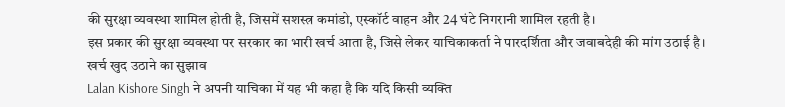की सुरक्षा व्यवस्था शामिल होती है, जिसमें सशस्त्र कमांडो, एस्कॉर्ट वाहन और 24 घंटे निगरानी शामिल रहती है।
इस प्रकार की सुरक्षा व्यवस्था पर सरकार का भारी खर्च आता है, जिसे लेकर याचिकाकर्ता ने पारदर्शिता और जवाबदेही की मांग उठाई है।
खर्च खुद उठाने का सुझाव
Lalan Kishore Singh ने अपनी याचिका में यह भी कहा है कि यदि किसी व्यक्ति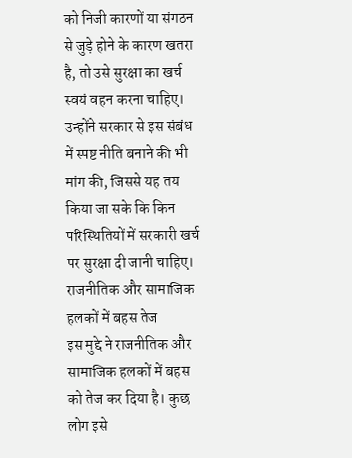को निजी कारणों या संगठन से जुड़े होने के कारण खतरा है, तो उसे सुरक्षा का खर्च स्वयं वहन करना चाहिए।
उन्होंने सरकार से इस संबंध में स्पष्ट नीति बनाने की भी मांग की, जिससे यह तय किया जा सके कि किन परिस्थितियों में सरकारी खर्च पर सुरक्षा दी जानी चाहिए।
राजनीतिक और सामाजिक हलकों में बहस तेज
इस मुद्दे ने राजनीतिक और सामाजिक हलकों में बहस को तेज कर दिया है। कुछ लोग इसे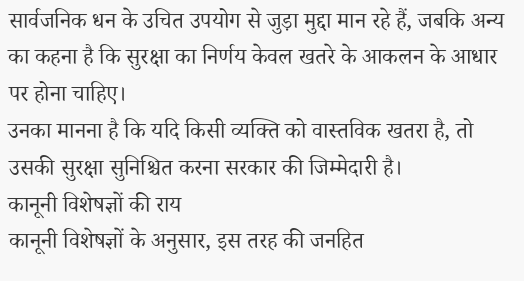सार्वजनिक धन के उचित उपयोग से जुड़ा मुद्दा मान रहे हैं, जबकि अन्य का कहना है कि सुरक्षा का निर्णय केवल खतरे के आकलन के आधार पर होना चाहिए।
उनका मानना है कि यदि किसी व्यक्ति को वास्तविक खतरा है, तो उसकी सुरक्षा सुनिश्चित करना सरकार की जिम्मेदारी है।
कानूनी विशेषज्ञों की राय
कानूनी विशेषज्ञों के अनुसार, इस तरह की जनहित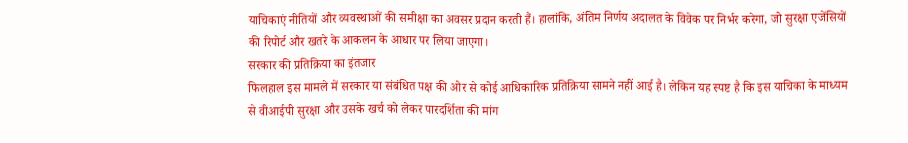याचिकाएं नीतियों और व्यवस्थाओं की समीक्षा का अवसर प्रदान करती हैं। हालांकि, अंतिम निर्णय अदालत के विवेक पर निर्भर करेगा, जो सुरक्षा एजेंसियों की रिपोर्ट और खतरे के आकलन के आधार पर लिया जाएगा।
सरकार की प्रतिक्रिया का इंतजार
फिलहाल इस मामले में सरकार या संबंधित पक्ष की ओर से कोई आधिकारिक प्रतिक्रिया सामने नहीं आई है। लेकिन यह स्पष्ट है कि इस याचिका के माध्यम से वीआईपी सुरक्षा और उसके खर्च को लेकर पारदर्शिता की मांग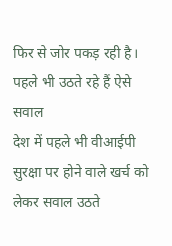फिर से जोर पकड़ रही है।
पहले भी उठते रहे हैं ऐसे सवाल
देश में पहले भी वीआईपी सुरक्षा पर होने वाले खर्च को लेकर सवाल उठते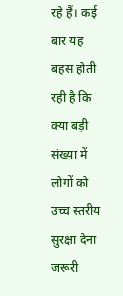रहे हैं। कई बार यह बहस होती रही है कि क्या बड़ी संख्या में लोगों को उच्च स्तरीय सुरक्षा देना जरूरी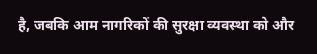है, जबकि आम नागरिकों की सुरक्षा व्यवस्था को और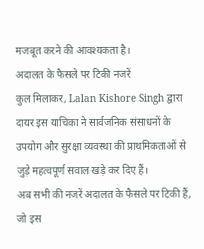मजबूत करने की आवश्यकता है।
अदालत के फैसले पर टिकी नजरें
कुल मिलाकर, Lalan Kishore Singh द्वारा दायर इस याचिका ने सार्वजनिक संसाधनों के उपयोग और सुरक्षा व्यवस्था की प्राथमिकताओं से जुड़े महत्वपूर्ण सवाल खड़े कर दिए हैं।
अब सभी की नजरें अदालत के फैसले पर टिकी हैं, जो इस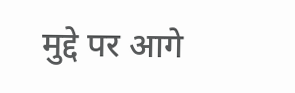मुद्दे पर आगे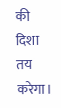की दिशा तय करेगा।